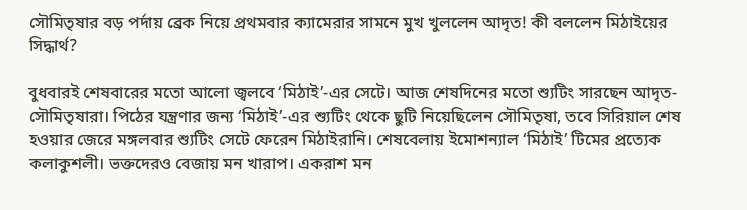সৌমিতৃষার বড় পর্দায় ব্রেক নিয়ে প্রথমবার ক্যামেরার সামনে মুখ খুললেন আদৃত! কী বললেন মিঠাইয়ের সিদ্ধার্থ?

বুধবারই শেষবারের মতো আলো জ্বলবে ‘মিঠাই’-এর সেটে। আজ শেষদিনের মতো শ্যুটিং সারছেন আদৃত-সৌমিতৃষারা। পিঠের যন্ত্রণার জন্য ‘মিঠাই’-এর শ্যুটিং থেকে ছুটি নিয়েছিলেন সৌমিতৃষা, তবে সিরিয়াল শেষ হওয়ার জেরে মঙ্গলবার শ্যুটিং সেটে ফেরেন মিঠাইরানি। শেষবেলায় ইমোশন্যাল ‘মিঠাই’ টিমের প্রত্যেক কলাকুশলী। ভক্তদেরও বেজায় মন খারাপ। একরাশ মন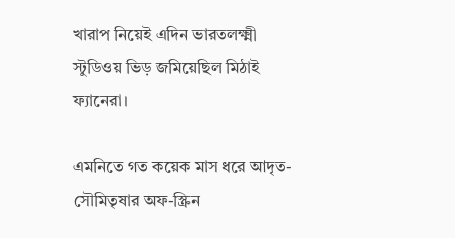খারাপ নিয়েই এদিন ভারতলক্ষ্মী স্টুডিওয় ভিড় জমিয়েছিল মিঠাই ফ্যানেরা।

এমনিতে গত কয়েক মাস ধরে আদৃত-সৌমিতৃষার অফ-স্ক্রিন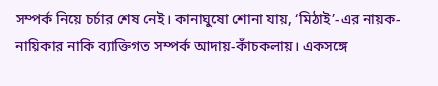সম্পর্ক নিয়ে চর্চার শেষ নেই। কানাঘুষো শোনা যায়, ‘মিঠাই’-এর নায়ক-নায়িকার নাকি ব্যাক্তিগত সম্পর্ক আদায়-কাঁচকলায়। একসঙ্গে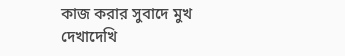কাজ করার সুবাদে মুখ দেখাদেখি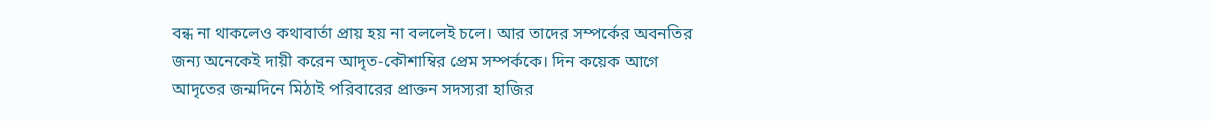বন্ধ না থাকলেও কথাবার্তা প্রায় হয় না বললেই চলে। আর তাদের সম্পর্কের অবনতির জন্য অনেকেই দায়ী করেন আদৃত-কৌশাম্বির প্রেম সম্পর্ককে। দিন কয়েক আগে আদৃতের জন্মদিনে মিঠাই পরিবারের প্রাক্তন সদস্যরা হাজির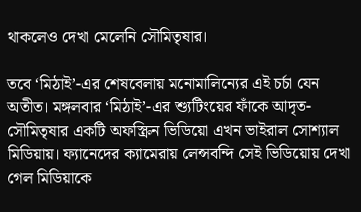থাকলেও দেখা মেলেনি সৌমিতৃষার।

তবে ‘মিঠাই’-এর শেষবেলায় মনোমালিন্যের এই চর্চা যেন অতীত। মঙ্গলবার ‘মিঠাই’-এর শ্যুটিংয়ের ফাঁকে আদৃত-সৌমিতৃষার একটি অফস্ক্রিন ভিডিয়ো এখন ভাইরাল সোশ্যাল মিডিয়ায়। ফ্যানেদের ক্যামেরায় লেন্সবন্দি সেই ভিডিয়োয় দেখা গেল মিডিয়াকে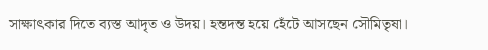সাক্ষাৎকার দিতে ব্যস্ত আদৃত ও উদয়। হন্তদন্ত হয়ে হেঁটে আসছেন সৌমিতৃষা।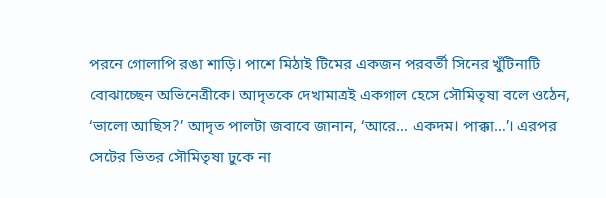পরনে গোলাপি রঙা শাড়ি। পাশে মিঠাই টিমের একজন পরবর্তী সিনের খুঁটিনাটি বোঝাচ্ছেন অভিনেত্রীকে। আদৃতকে দেখামাত্রই একগাল হেসে সৌমিতৃষা বলে ওঠেন, ‘ভালো আছিস?’ আদৃত পালটা জবাবে জানান, ‘আরে… একদম। পাক্কা…’। এরপর সেটের ভিতর সৌমিতৃষা ঢুকে না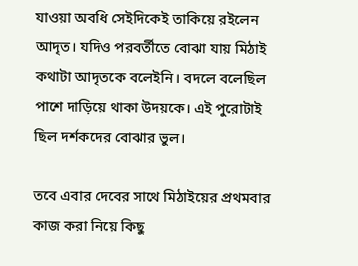যাওয়া অবধি সেইদিকেই তাকিয়ে রইলেন আদৃত। যদিও পরবর্তীতে বোঝা যায় মিঠাই কথাটা আদৃতকে বলেইনি। বদলে বলেছিল পাশে দাড়িয়ে থাকা উদয়কে। এই পুরোটাই ছিল দর্শকদের বোঝার ভুল।

তবে এবার দেবের সাথে মিঠাইয়ের প্রথমবার কাজ করা নিয়ে কিছু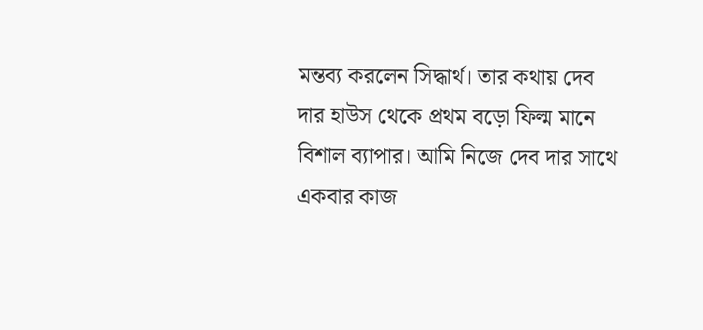মন্তব্য করলেন সিদ্ধার্থ। তার কথায় দেব দার হাউস থেকে প্রথম বড়ো ফিল্ম মানে বিশাল ব্যাপার। আমি নিজে দেব দার সাথে একবার কাজ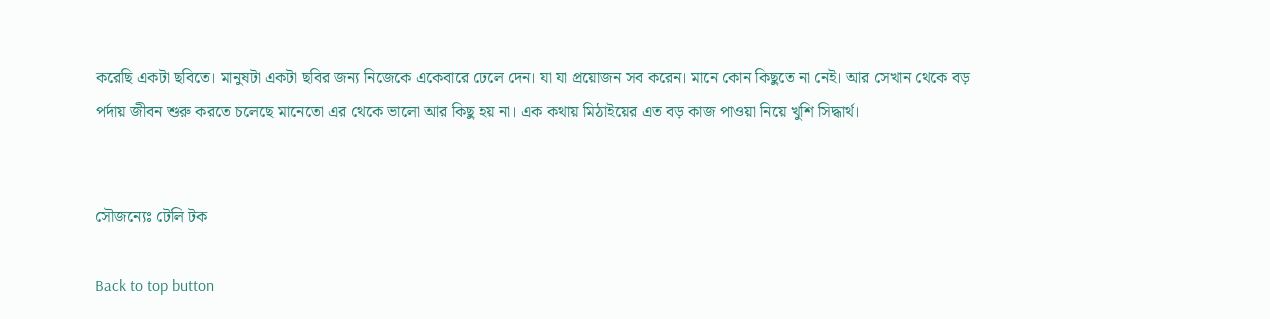করেছি একটা ছবিতে। মানুষটা একটা ছবির জন্য নিজেকে একেবারে ঢেলে দেন। যা যা প্রয়োজন সব করেন। মানে কোন কিছুতে না নেই। আর সেখান থেকে বড় পর্দায় জীবন শুরু করতে চলেছে মানেতো এর থেকে ভালো আর কিছু হয় না। এক কথায় মিঠাইয়ের এত বড় কাজ পাওয়া নিয়ে খুশি সিদ্ধার্থ।


সৌজন্যেঃ টেলি টক

Back to top button